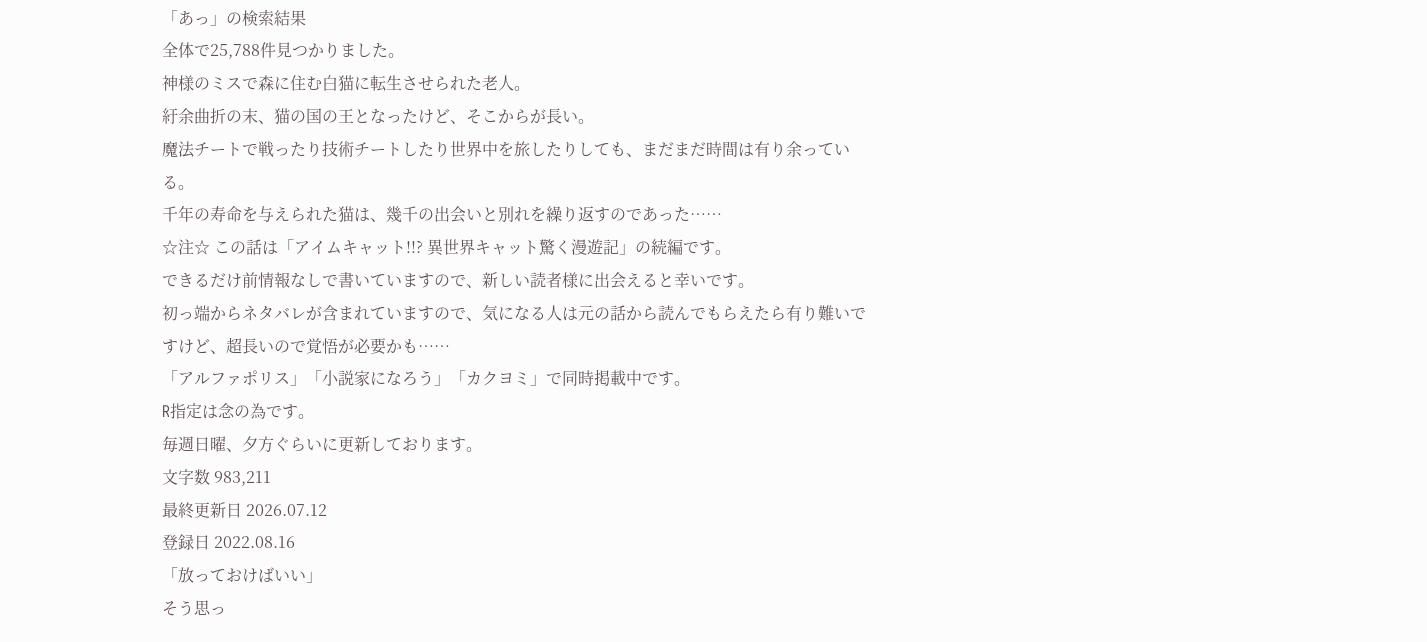「あっ」の検索結果
全体で25,788件見つかりました。
神様のミスで森に住む白猫に転生させられた老人。
紆余曲折の末、猫の国の王となったけど、そこからが長い。
魔法チートで戦ったり技術チートしたり世界中を旅したりしても、まだまだ時間は有り余っている。
千年の寿命を与えられた猫は、幾千の出会いと別れを繰り返すのであった……
☆注☆ この話は「アイムキャット!!? 異世界キャット驚く漫遊記」の続編です。
できるだけ前情報なしで書いていますので、新しい読者様に出会えると幸いです。
初っ端からネタバレが含まれていますので、気になる人は元の話から読んでもらえたら有り難いですけど、超長いので覚悟が必要かも……
「アルファポリス」「小説家になろう」「カクヨミ」で同時掲載中です。
R指定は念の為です。
毎週日曜、夕方ぐらいに更新しております。
文字数 983,211
最終更新日 2026.07.12
登録日 2022.08.16
「放っておけばいい」
そう思っ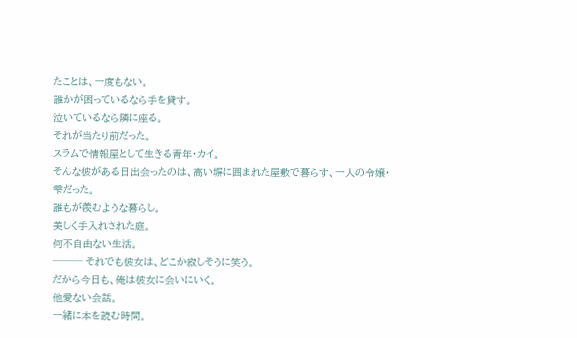たことは、一度もない。
誰かが困っているなら手を貸す。
泣いているなら隣に座る。
それが当たり前だった。
スラムで情報屋として生きる青年・カイ。
そんな彼がある日出会ったのは、高い塀に囲まれた屋敷で暮らす、一人の令嬢・雫だった。
誰もが羨むような暮らし。
美しく手入れされた庭。
何不自由ない生活。
─── それでも彼女は、どこか寂しそうに笑う。
だから今日も、俺は彼女に会いにいく。
他愛ない会話。
一緒に本を読む時間。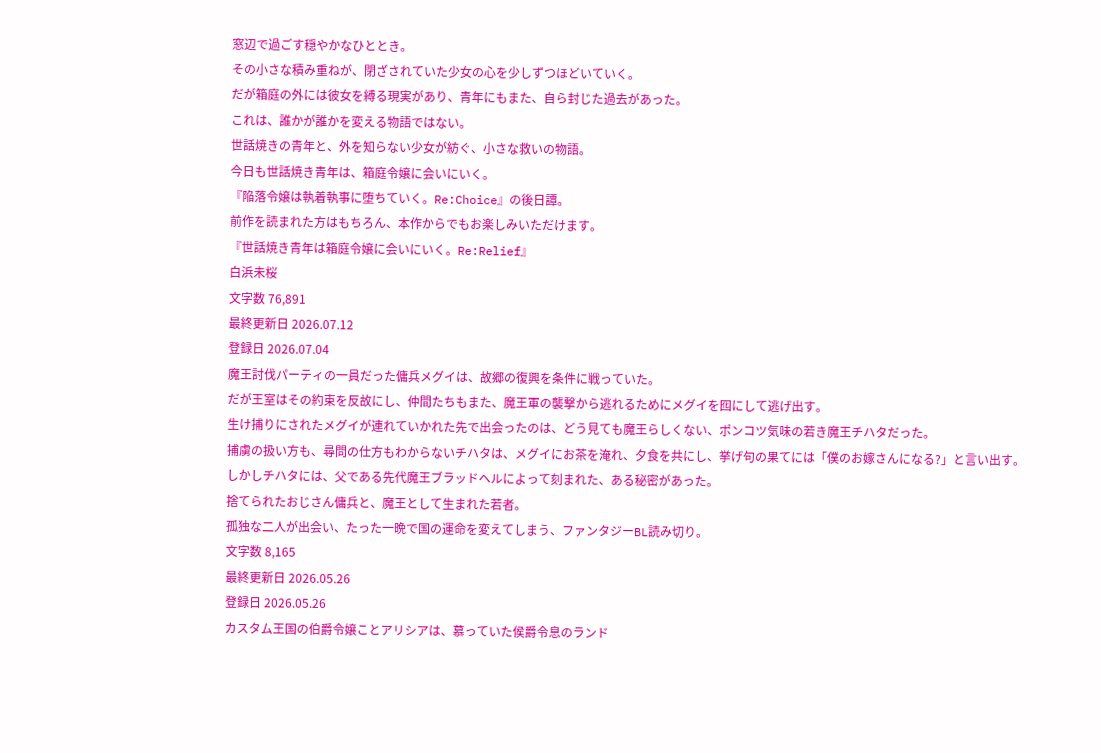窓辺で過ごす穏やかなひととき。
その小さな積み重ねが、閉ざされていた少女の心を少しずつほどいていく。
だが箱庭の外には彼女を縛る現実があり、青年にもまた、自ら封じた過去があった。
これは、誰かが誰かを変える物語ではない。
世話焼きの青年と、外を知らない少女が紡ぐ、小さな救いの物語。
今日も世話焼き青年は、箱庭令嬢に会いにいく。
『陥落令嬢は執着執事に堕ちていく。Re:Choice』の後日譚。
前作を読まれた方はもちろん、本作からでもお楽しみいただけます。
『世話焼き青年は箱庭令嬢に会いにいく。Re:Relief』
白浜未桜
文字数 76,891
最終更新日 2026.07.12
登録日 2026.07.04
魔王討伐パーティの一員だった傭兵メグイは、故郷の復興を条件に戦っていた。
だが王室はその約束を反故にし、仲間たちもまた、魔王軍の襲撃から逃れるためにメグイを囮にして逃げ出す。
生け捕りにされたメグイが連れていかれた先で出会ったのは、どう見ても魔王らしくない、ポンコツ気味の若き魔王チハタだった。
捕虜の扱い方も、尋問の仕方もわからないチハタは、メグイにお茶を淹れ、夕食を共にし、挙げ句の果てには「僕のお嫁さんになる?」と言い出す。
しかしチハタには、父である先代魔王ブラッドヘルによって刻まれた、ある秘密があった。
捨てられたおじさん傭兵と、魔王として生まれた若者。
孤独な二人が出会い、たった一晩で国の運命を変えてしまう、ファンタジーBL読み切り。
文字数 8,165
最終更新日 2026.05.26
登録日 2026.05.26
カスタム王国の伯爵令嬢ことアリシアは、慕っていた侯爵令息のランド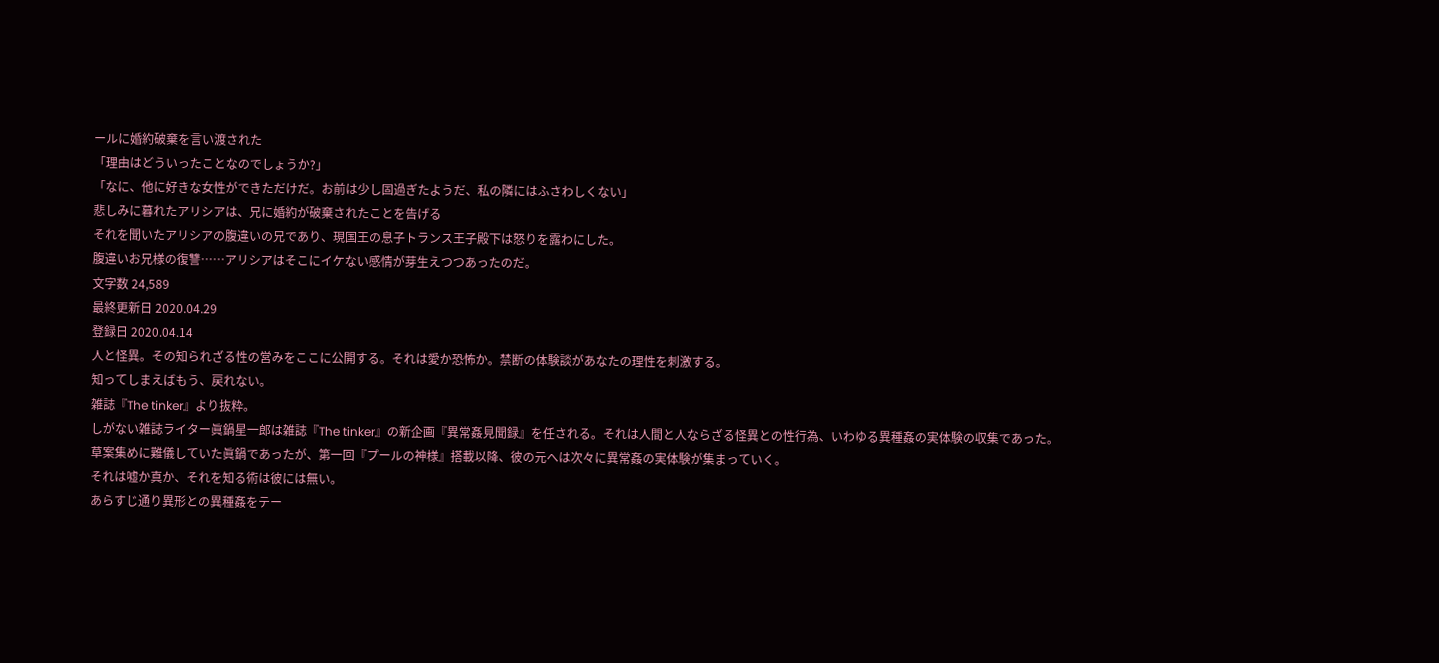ールに婚約破棄を言い渡された
「理由はどういったことなのでしょうか?」
「なに、他に好きな女性ができただけだ。お前は少し固過ぎたようだ、私の隣にはふさわしくない」
悲しみに暮れたアリシアは、兄に婚約が破棄されたことを告げる
それを聞いたアリシアの腹違いの兄であり、現国王の息子トランス王子殿下は怒りを露わにした。
腹違いお兄様の復讐……アリシアはそこにイケない感情が芽生えつつあったのだ。
文字数 24,589
最終更新日 2020.04.29
登録日 2020.04.14
人と怪異。その知られざる性の営みをここに公開する。それは愛か恐怖か。禁断の体験談があなたの理性を刺激する。
知ってしまえばもう、戻れない。
雑誌『The tinker』より抜粋。
しがない雑誌ライター眞鍋星一郎は雑誌『The tinker』の新企画『異常姦見聞録』を任される。それは人間と人ならざる怪異との性行為、いわゆる異種姦の実体験の収集であった。
草案集めに難儀していた眞鍋であったが、第一回『プールの神様』搭載以降、彼の元へは次々に異常姦の実体験が集まっていく。
それは嘘か真か、それを知る術は彼には無い。
あらすじ通り異形との異種姦をテー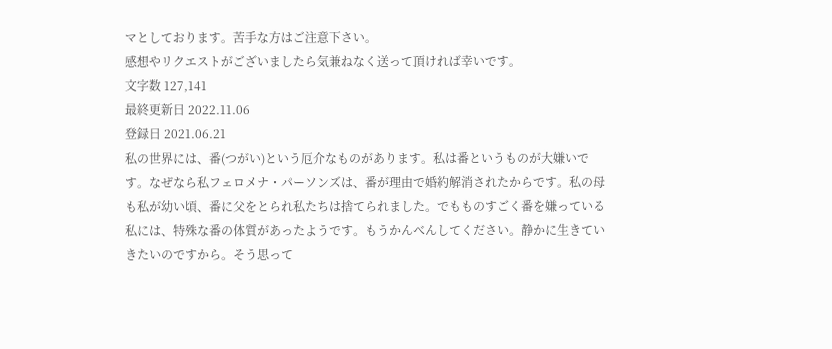マとしております。苦手な方はご注意下さい。
感想やリクエストがございましたら気兼ねなく送って頂ければ幸いです。
文字数 127,141
最終更新日 2022.11.06
登録日 2021.06.21
私の世界には、番(つがい)という厄介なものがあります。私は番というものが大嫌いです。なぜなら私フェロメナ・パーソンズは、番が理由で婚約解消されたからです。私の母も私が幼い頃、番に父をとられ私たちは捨てられました。でもものすごく番を嫌っている私には、特殊な番の体質があったようです。もうかんべんしてください。静かに生きていきたいのですから。そう思って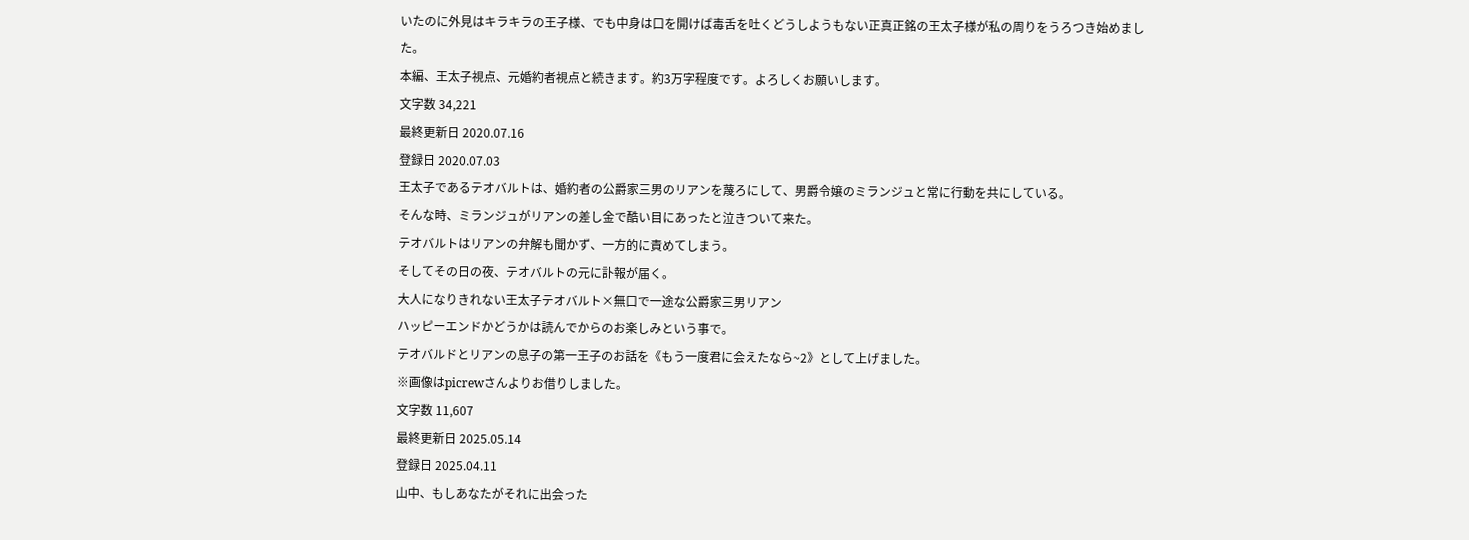いたのに外見はキラキラの王子様、でも中身は口を開けば毒舌を吐くどうしようもない正真正銘の王太子様が私の周りをうろつき始めました。
本編、王太子視点、元婚約者視点と続きます。約3万字程度です。よろしくお願いします。
文字数 34,221
最終更新日 2020.07.16
登録日 2020.07.03
王太子であるテオバルトは、婚約者の公爵家三男のリアンを蔑ろにして、男爵令嬢のミランジュと常に行動を共にしている。
そんな時、ミランジュがリアンの差し金で酷い目にあったと泣きついて来た。
テオバルトはリアンの弁解も聞かず、一方的に責めてしまう。
そしてその日の夜、テオバルトの元に訃報が届く。
大人になりきれない王太子テオバルト×無口で一途な公爵家三男リアン
ハッピーエンドかどうかは読んでからのお楽しみという事で。
テオバルドとリアンの息子の第一王子のお話を《もう一度君に会えたなら~2》として上げました。
※画像はpicrewさんよりお借りしました。
文字数 11,607
最終更新日 2025.05.14
登録日 2025.04.11
山中、もしあなたがそれに出会った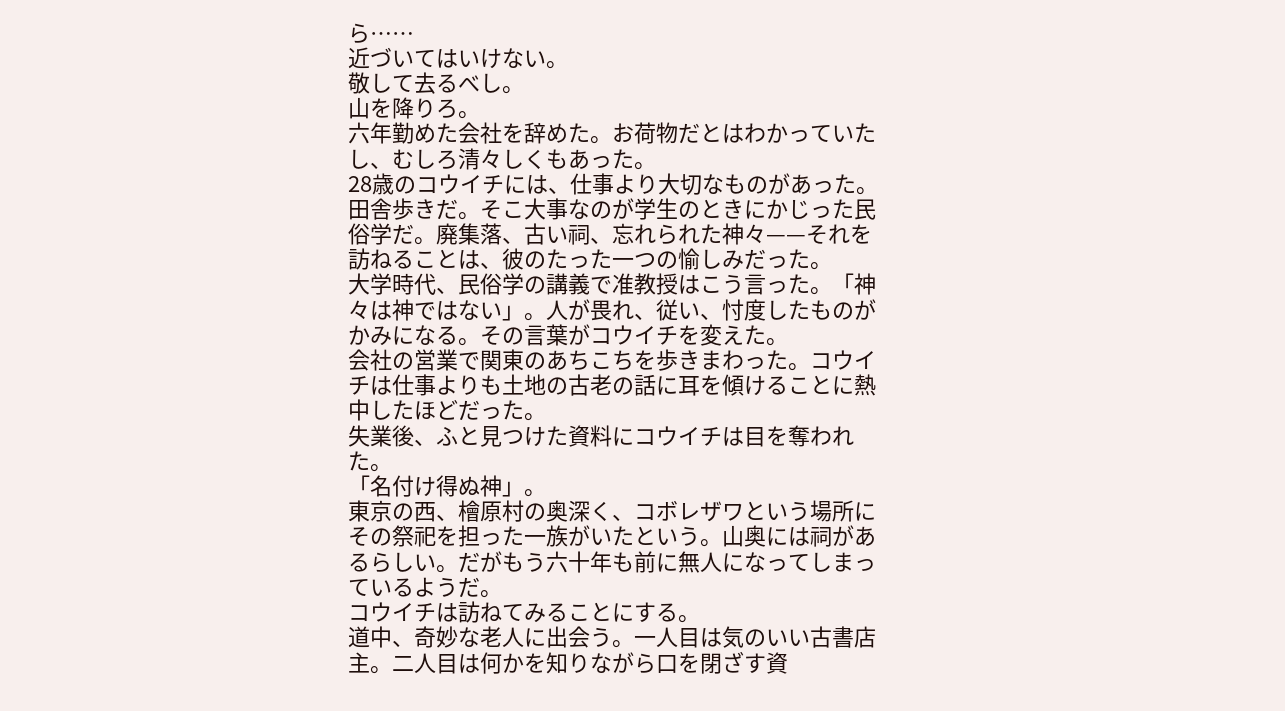ら……
近づいてはいけない。
敬して去るべし。
山を降りろ。
六年勤めた会社を辞めた。お荷物だとはわかっていたし、むしろ清々しくもあった。
28歳のコウイチには、仕事より大切なものがあった。
田舎歩きだ。そこ大事なのが学生のときにかじった民俗学だ。廃集落、古い祠、忘れられた神々——それを訪ねることは、彼のたった一つの愉しみだった。
大学時代、民俗学の講義で准教授はこう言った。「神々は神ではない」。人が畏れ、従い、忖度したものがかみになる。その言葉がコウイチを変えた。
会社の営業で関東のあちこちを歩きまわった。コウイチは仕事よりも土地の古老の話に耳を傾けることに熱中したほどだった。
失業後、ふと見つけた資料にコウイチは目を奪われた。
「名付け得ぬ神」。
東京の西、檜原村の奥深く、コボレザワという場所にその祭祀を担った一族がいたという。山奥には祠があるらしい。だがもう六十年も前に無人になってしまっているようだ。
コウイチは訪ねてみることにする。
道中、奇妙な老人に出会う。一人目は気のいい古書店主。二人目は何かを知りながら口を閉ざす資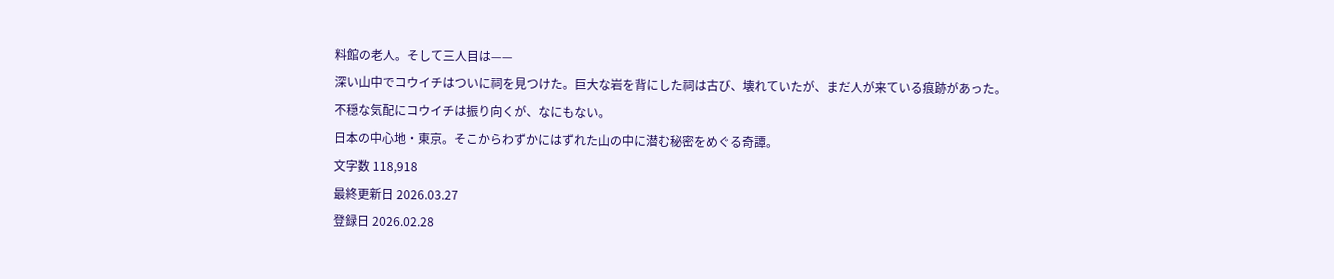料館の老人。そして三人目は——
深い山中でコウイチはついに祠を見つけた。巨大な岩を背にした祠は古び、壊れていたが、まだ人が来ている痕跡があった。
不穏な気配にコウイチは振り向くが、なにもない。
日本の中心地・東京。そこからわずかにはずれた山の中に潜む秘密をめぐる奇譚。
文字数 118,918
最終更新日 2026.03.27
登録日 2026.02.28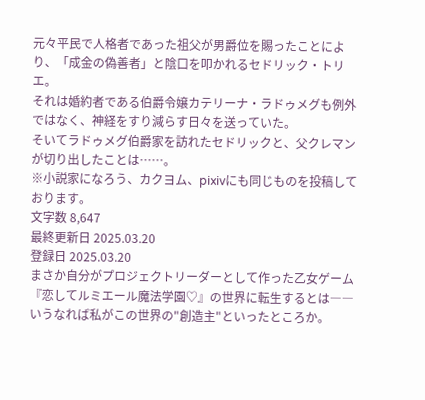元々平民で人格者であった祖父が男爵位を賜ったことにより、「成金の偽善者」と陰口を叩かれるセドリック・トリエ。
それは婚約者である伯爵令嬢カテリーナ・ラドゥメグも例外ではなく、神経をすり減らす日々を送っていた。
そいてラドゥメグ伯爵家を訪れたセドリックと、父クレマンが切り出したことは……。
※小説家になろう、カクヨム、pixivにも同じものを投稿しております。
文字数 8,647
最終更新日 2025.03.20
登録日 2025.03.20
まさか自分がプロジェクトリーダーとして作った乙女ゲーム『恋してルミエール魔法学園♡』の世界に転生するとは――いうなれば私がこの世界の"創造主"といったところか。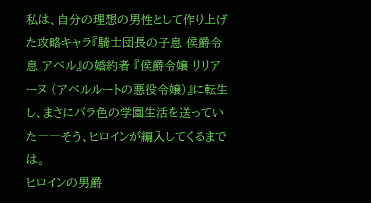私は、自分の理想の男性として作り上げた攻略キャラ『騎士団長の子息 侯爵令息 アベル』の婚約者 『侯爵令嬢 リリアーヌ (アベルルートの悪役令嬢)』に転生し、まさにバラ色の学園生活を送っていた――そう、ヒロインが編入してくるまでは。
ヒロインの男爵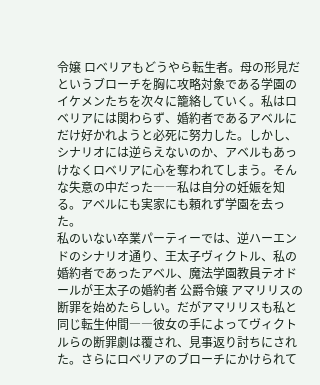令嬢 ロベリアもどうやら転生者。母の形見だというブローチを胸に攻略対象である学園のイケメンたちを次々に籠絡していく。私はロベリアには関わらず、婚約者であるアベルにだけ好かれようと必死に努力した。しかし、シナリオには逆らえないのか、アベルもあっけなくロベリアに心を奪われてしまう。そんな失意の中だった――私は自分の妊娠を知る。アベルにも実家にも頼れず学園を去った。
私のいない卒業パーティーでは、逆ハーエンドのシナリオ通り、王太子ヴィクトル、私の婚約者であったアベル、魔法学園教員テオドールが王太子の婚約者 公爵令嬢 アマリリスの断罪を始めたらしい。だがアマリリスも私と同じ転生仲間――彼女の手によってヴィクトルらの断罪劇は覆され、見事返り討ちにされた。さらにロベリアのブローチにかけられて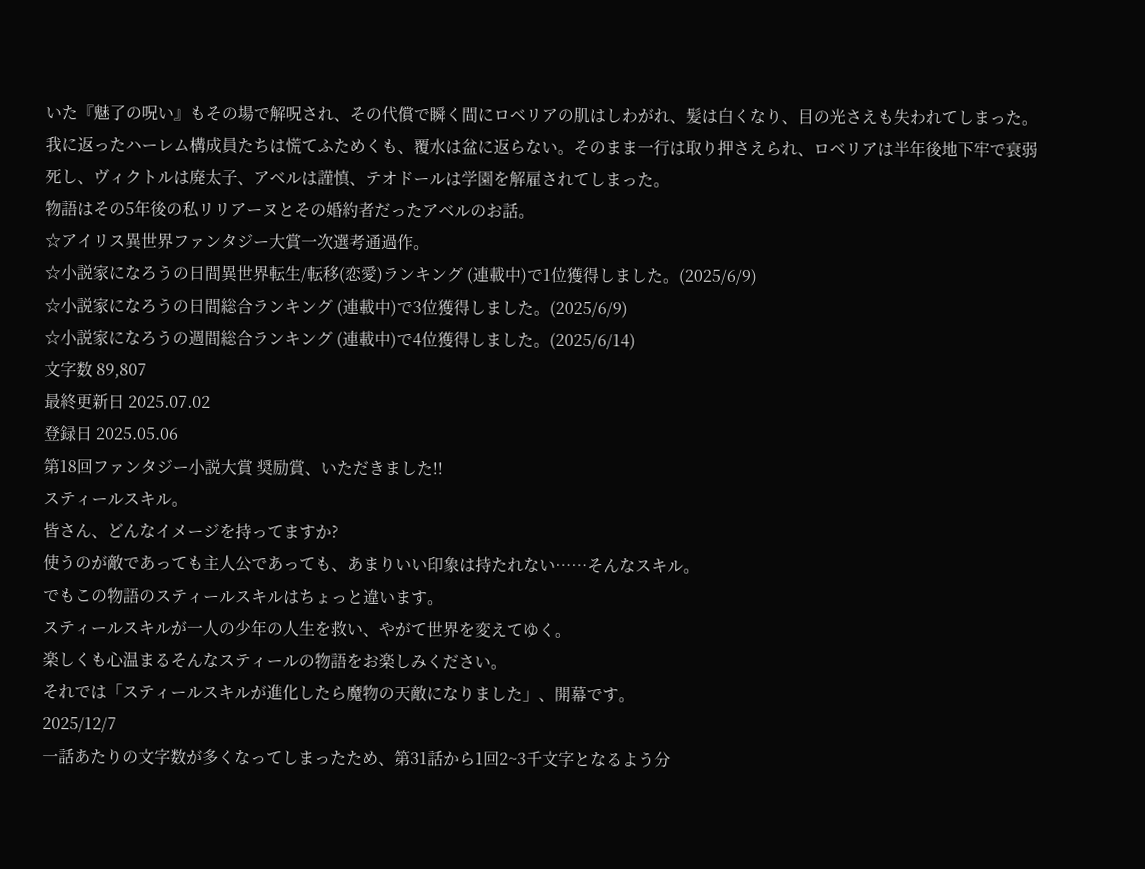いた『魅了の呪い』もその場で解呪され、その代償で瞬く間にロベリアの肌はしわがれ、髪は白くなり、目の光さえも失われてしまった。我に返ったハーレム構成員たちは慌てふためくも、覆水は盆に返らない。そのまま一行は取り押さえられ、ロベリアは半年後地下牢で衰弱死し、ヴィクトルは廃太子、アベルは謹慎、テオドールは学園を解雇されてしまった。
物語はその5年後の私リリアーヌとその婚約者だったアベルのお話。
☆アイリス異世界ファンタジー大賞一次選考通過作。
☆小説家になろうの日間異世界転生/転移(恋愛)ランキング (連載中)で1位獲得しました。(2025/6/9)
☆小説家になろうの日間総合ランキング (連載中)で3位獲得しました。(2025/6/9)
☆小説家になろうの週間総合ランキング (連載中)で4位獲得しました。(2025/6/14)
文字数 89,807
最終更新日 2025.07.02
登録日 2025.05.06
第18回ファンタジー小説大賞 奨励賞、いただきました!!
スティールスキル。
皆さん、どんなイメージを持ってますか?
使うのが敵であっても主人公であっても、あまりいい印象は持たれない……そんなスキル。
でもこの物語のスティールスキルはちょっと違います。
スティールスキルが一人の少年の人生を救い、やがて世界を変えてゆく。
楽しくも心温まるそんなスティールの物語をお楽しみください。
それでは「スティールスキルが進化したら魔物の天敵になりました」、開幕です。
2025/12/7
一話あたりの文字数が多くなってしまったため、第31話から1回2~3千文字となるよう分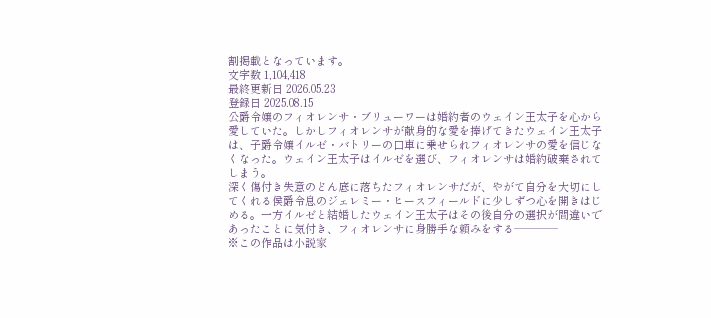割掲載となっています。
文字数 1,104,418
最終更新日 2026.05.23
登録日 2025.08.15
公爵令嬢のフィオレンサ・ブリューワーは婚約者のウェイン王太子を心から愛していた。しかしフィオレンサが献身的な愛を捧げてきたウェイン王太子は、子爵令嬢イルゼ・バトリーの口車に乗せられフィオレンサの愛を信じなくなった。ウェイン王太子はイルゼを選び、フィオレンサは婚約破棄されてしまう。
深く傷付き失意のどん底に落ちたフィオレンサだが、やがて自分を大切にしてくれる侯爵令息のジェレミー・ヒースフィールドに少しずつ心を開きはじめる。一方イルゼと結婚したウェイン王太子はその後自分の選択が間違いであったことに気付き、フィオレンサに身勝手な頼みをする────
※この作品は小説家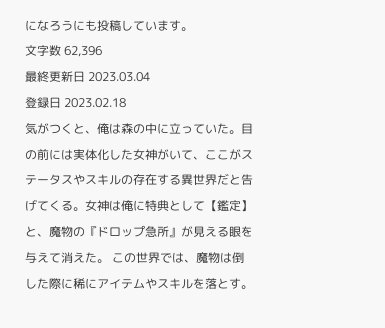になろうにも投稿しています。
文字数 62,396
最終更新日 2023.03.04
登録日 2023.02.18
気がつくと、俺は森の中に立っていた。目の前には実体化した女神がいて、ここがステータスやスキルの存在する異世界だと告げてくる。女神は俺に特典として【鑑定】と、魔物の『ドロップ急所』が見える眼を与えて消えた。 この世界では、魔物は倒した際に稀にアイテムやスキルを落とす。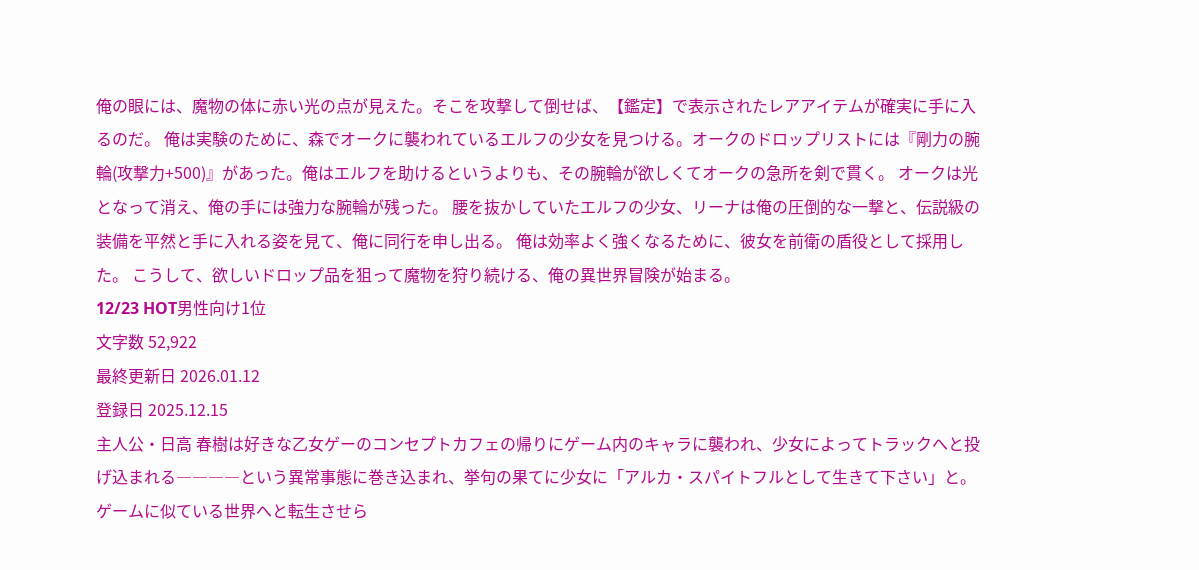俺の眼には、魔物の体に赤い光の点が見えた。そこを攻撃して倒せば、【鑑定】で表示されたレアアイテムが確実に手に入るのだ。 俺は実験のために、森でオークに襲われているエルフの少女を見つける。オークのドロップリストには『剛力の腕輪(攻撃力+500)』があった。俺はエルフを助けるというよりも、その腕輪が欲しくてオークの急所を剣で貫く。 オークは光となって消え、俺の手には強力な腕輪が残った。 腰を抜かしていたエルフの少女、リーナは俺の圧倒的な一撃と、伝説級の装備を平然と手に入れる姿を見て、俺に同行を申し出る。 俺は効率よく強くなるために、彼女を前衛の盾役として採用した。 こうして、欲しいドロップ品を狙って魔物を狩り続ける、俺の異世界冒険が始まる。
12/23 HOT男性向け1位
文字数 52,922
最終更新日 2026.01.12
登録日 2025.12.15
主人公・日高 春樹は好きな乙女ゲーのコンセプトカフェの帰りにゲーム内のキャラに襲われ、少女によってトラックへと投げ込まれる――――という異常事態に巻き込まれ、挙句の果てに少女に「アルカ・スパイトフルとして生きて下さい」と。ゲームに似ている世界へと転生させら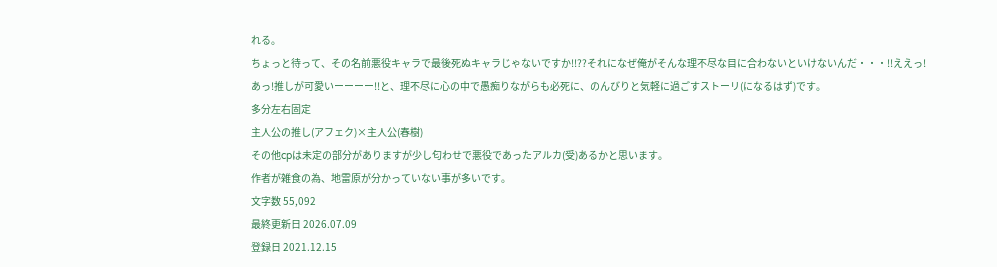れる。
ちょっと待って、その名前悪役キャラで最後死ぬキャラじゃないですか!!??それになぜ俺がそんな理不尽な目に合わないといけないんだ・・・!!ええっ!
あっ!推しが可愛いーーーー!!と、理不尽に心の中で愚痴りながらも必死に、のんびりと気軽に過ごすストーリ(になるはず)です。
多分左右固定
主人公の推し(アフェク)×主人公(春樹)
その他cpは未定の部分がありますが少し匂わせで悪役であったアルカ(受)あるかと思います。
作者が雑食の為、地雷原が分かっていない事が多いです。
文字数 55,092
最終更新日 2026.07.09
登録日 2021.12.15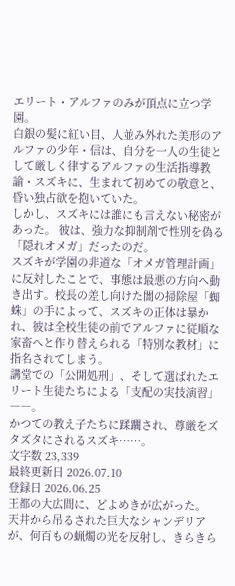エリート・アルファのみが頂点に立つ学園。
白銀の髪に紅い目、人並み外れた美形のアルファの少年・信は、自分を一人の生徒として厳しく律するアルファの生活指導教諭・スズキに、生まれて初めての敬意と、昏い独占欲を抱いていた。
しかし、スズキには誰にも言えない秘密があった。 彼は、強力な抑制剤で性別を偽る「隠れオメガ」だったのだ。
スズキが学園の非道な「オメガ管理計画」に反対したことで、事態は最悪の方向へ動き出す。校長の差し向けた闇の掃除屋「蜘蛛」の手によって、スズキの正体は暴かれ、彼は全校生徒の前でアルファに従順な家畜へと作り替えられる「特別な教材」に指名されてしまう。
講堂での「公開処刑」、そして選ばれたエリート生徒たちによる「支配の実技演習」――。
かつての教え子たちに蹂躙され、尊厳をズタズタにされるスズキ……。
文字数 23,339
最終更新日 2026.07.10
登録日 2026.06.25
王都の大広間に、どよめきが広がった。
天井から吊るされた巨大なシャンデリアが、何百もの蝋燭の光を反射し、きらきら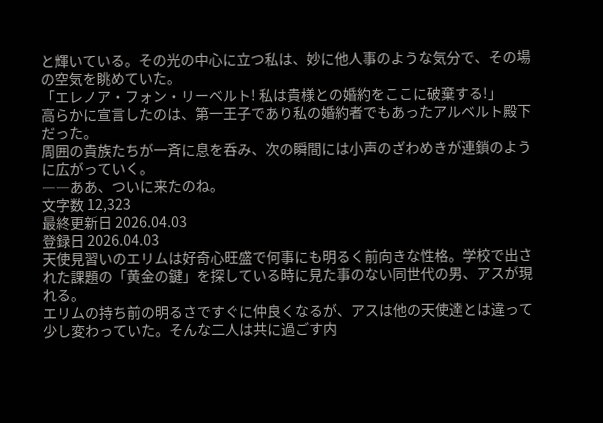と輝いている。その光の中心に立つ私は、妙に他人事のような気分で、その場の空気を眺めていた。
「エレノア・フォン・リーベルト! 私は貴様との婚約をここに破棄する!」
高らかに宣言したのは、第一王子であり私の婚約者でもあったアルベルト殿下だった。
周囲の貴族たちが一斉に息を呑み、次の瞬間には小声のざわめきが連鎖のように広がっていく。
――ああ、ついに来たのね。
文字数 12,323
最終更新日 2026.04.03
登録日 2026.04.03
天使見習いのエリムは好奇心旺盛で何事にも明るく前向きな性格。学校で出された課題の「黄金の鍵」を探している時に見た事のない同世代の男、アスが現れる。
エリムの持ち前の明るさですぐに仲良くなるが、アスは他の天使達とは違って少し変わっていた。そんな二人は共に過ごす内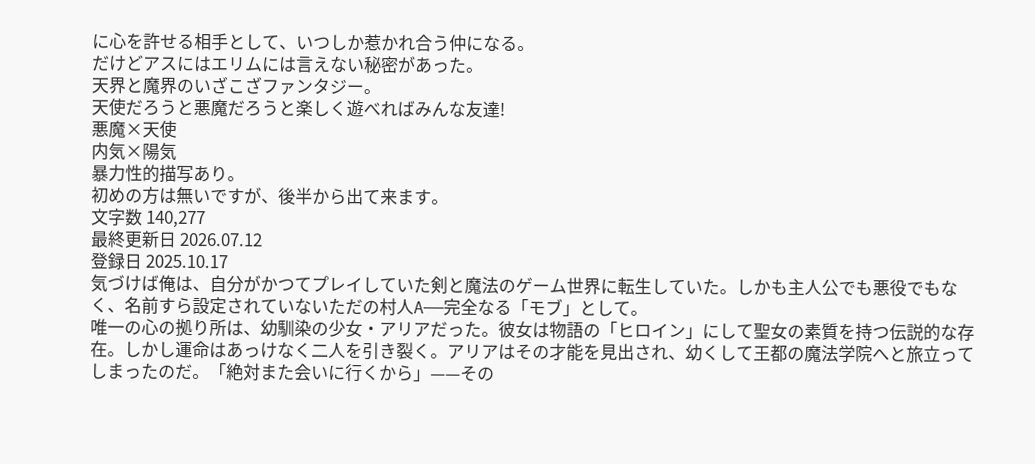に心を許せる相手として、いつしか惹かれ合う仲になる。
だけどアスにはエリムには言えない秘密があった。
天界と魔界のいざこざファンタジー。
天使だろうと悪魔だろうと楽しく遊べればみんな友達!
悪魔×天使
内気×陽気
暴力性的描写あり。
初めの方は無いですが、後半から出て来ます。
文字数 140,277
最終更新日 2026.07.12
登録日 2025.10.17
気づけば俺は、自分がかつてプレイしていた剣と魔法のゲーム世界に転生していた。しかも主人公でも悪役でもなく、名前すら設定されていないただの村人A——完全なる「モブ」として。
唯一の心の拠り所は、幼馴染の少女・アリアだった。彼女は物語の「ヒロイン」にして聖女の素質を持つ伝説的な存在。しかし運命はあっけなく二人を引き裂く。アリアはその才能を見出され、幼くして王都の魔法学院へと旅立ってしまったのだ。「絶対また会いに行くから」——その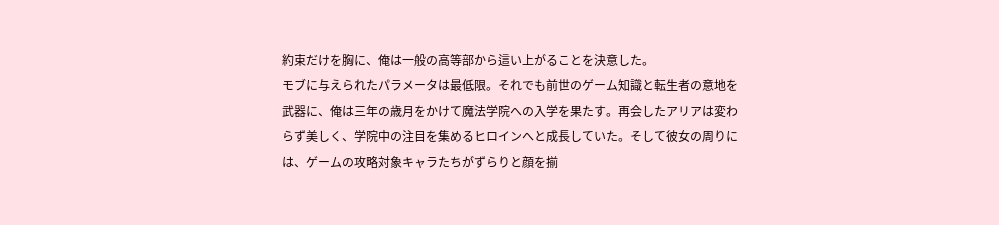約束だけを胸に、俺は一般の高等部から這い上がることを決意した。
モブに与えられたパラメータは最低限。それでも前世のゲーム知識と転生者の意地を武器に、俺は三年の歳月をかけて魔法学院への入学を果たす。再会したアリアは変わらず美しく、学院中の注目を集めるヒロインへと成長していた。そして彼女の周りには、ゲームの攻略対象キャラたちがずらりと顔を揃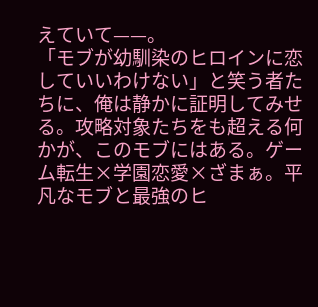えていて——。
「モブが幼馴染のヒロインに恋していいわけない」と笑う者たちに、俺は静かに証明してみせる。攻略対象たちをも超える何かが、このモブにはある。ゲーム転生×学園恋愛×ざまぁ。平凡なモブと最強のヒ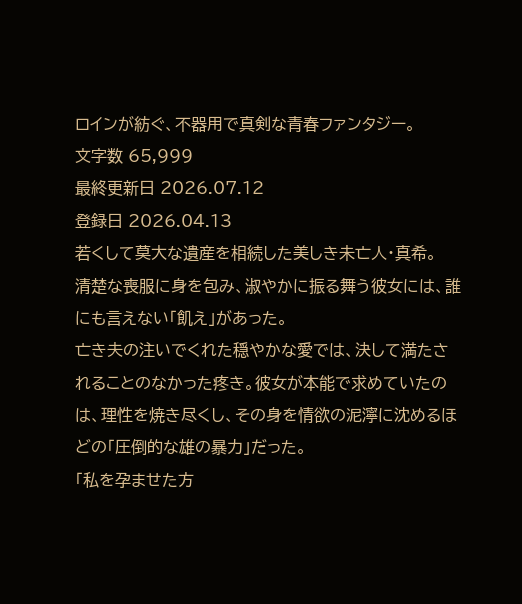ロインが紡ぐ、不器用で真剣な青春ファンタジー。
文字数 65,999
最終更新日 2026.07.12
登録日 2026.04.13
若くして莫大な遺産を相続した美しき未亡人・真希。
清楚な喪服に身を包み、淑やかに振る舞う彼女には、誰にも言えない「飢え」があった。
亡き夫の注いでくれた穏やかな愛では、決して満たされることのなかった疼き。彼女が本能で求めていたのは、理性を焼き尽くし、その身を情欲の泥濘に沈めるほどの「圧倒的な雄の暴力」だった。
「私を孕ませた方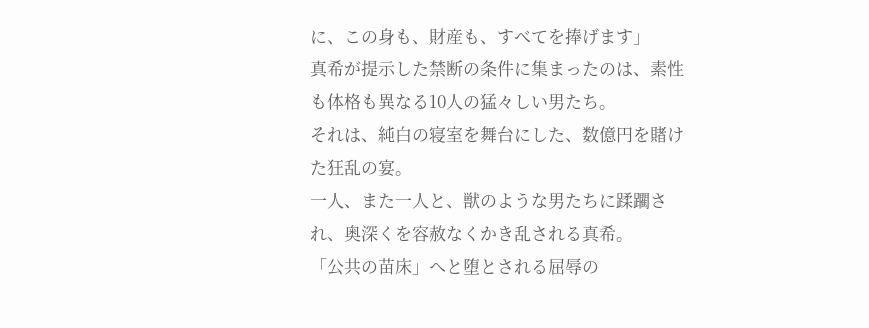に、この身も、財産も、すべてを捧げます」
真希が提示した禁断の条件に集まったのは、素性も体格も異なる10人の猛々しい男たち。
それは、純白の寝室を舞台にした、数億円を賭けた狂乱の宴。
一人、また一人と、獣のような男たちに蹂躙され、奥深くを容赦なくかき乱される真希。
「公共の苗床」へと堕とされる屈辱の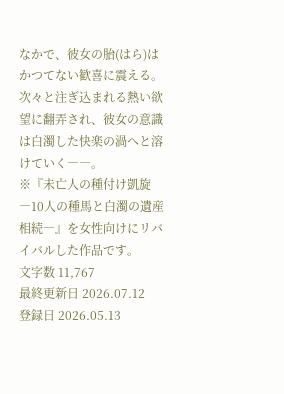なかで、彼女の胎(はら)はかつてない歓喜に震える。
次々と注ぎ込まれる熱い欲望に翻弄され、彼女の意識は白濁した快楽の渦へと溶けていく――。
※『未亡人の種付け凱旋 ―10人の種馬と白濁の遺産相続―』を女性向けにリバイバルした作品です。
文字数 11,767
最終更新日 2026.07.12
登録日 2026.05.13